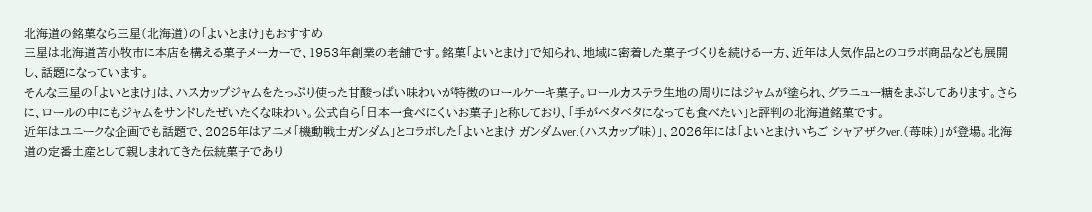北海道の銘菓なら三星(北海道)の「よいとまけ」もおすすめ
三星は北海道苫小牧市に本店を構える菓子メーカーで、1953年創業の老舗です。銘菓「よいとまけ」で知られ、地域に密着した菓子づくりを続ける一方、近年は人気作品とのコラボ商品なども展開し、話題になっています。
そんな三星の「よいとまけ」は、ハスカップジャムをたっぷり使った甘酸っぱい味わいが特徴のロールケーキ菓子。ロールカステラ生地の周りにはジャムが塗られ、グラニュー糖をまぶしてあります。さらに、ロールの中にもジャムをサンドしたぜいたくな味わい。公式自ら「日本一食べにくいお菓子」と称しており、「手がベタベタになっても食べたい」と評判の北海道銘菓です。
近年はユニークな企画でも話題で、2025年はアニメ「機動戦士ガンダム」とコラボした「よいとまけ ガンダムver.(ハスカップ味)」、2026年には「よいとまけいちご シャアザクver.(苺味)」が登場。北海道の定番土産として親しまれてきた伝統菓子であり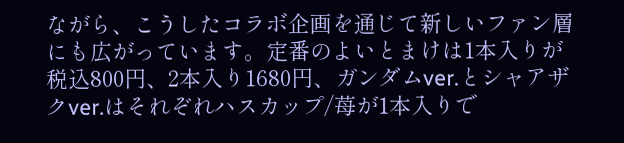ながら、こうしたコラボ企画を通じて新しいファン層にも広がっています。定番のよいとまけは1本入りが税込800円、2本入り1680円、ガンダムver.とシャアザクver.はそれぞれハスカップ/苺が1本入りで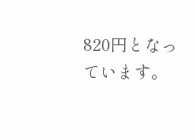820円となっています。